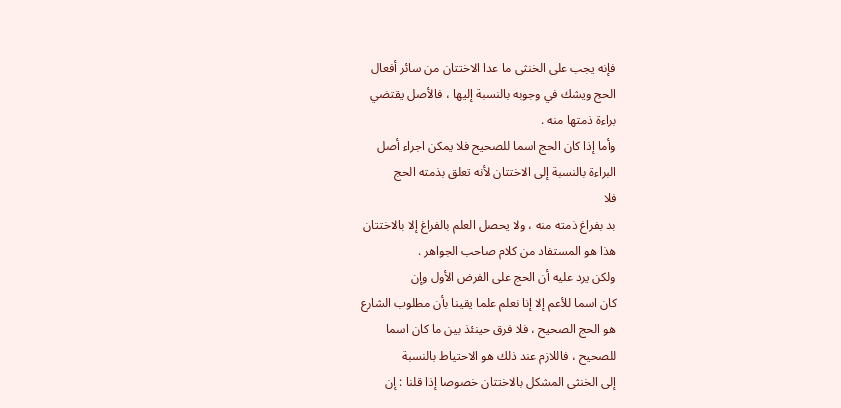فإنه يجب على الخنثى ما عدا الاختتان من سائر أفعال
الحج ويشك في وجوبه بالنسبة إليها ، فالأصل يقتضي
براءة ذمتها منه .
وأما إذا كان الحج اسما للصحيح فلا يمكن اجراء أصل
البراءة بالنسبة إلى الاختتان لأنه تعلق بذمته الحج
فلا
بد بفراغ ذمته منه ، ولا يحصل العلم بالفراغ إلا بالاختتان
هذا هو المستفاد من كلام صاحب الجواهر .
ولكن يرد عليه أن الحج على الفرض الأول وإن
كان اسما للأعم إلا إنا نعلم علما يقينا بأن مطلوب الشارع
هو الحج الصحيح ، فلا فرق حينئذ بين ما كان اسما
للصحيح ، فاللازم عند ذلك هو الاحتياط بالنسبة
إلى الخنثى المشكل بالاختتان خصوصا إذا قلنا : إن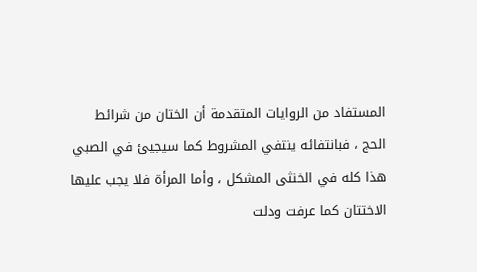المستفاد من الروايات المتقدمة أن الختان من شرائط
الحج ، فبانتفائه ينتفي المشروط كما سيجيئ في الصبي
هذا كله في الخنثى المشكل ، وأما المرأة فلا يجب عليها
الاختتان كما عرفت ودلت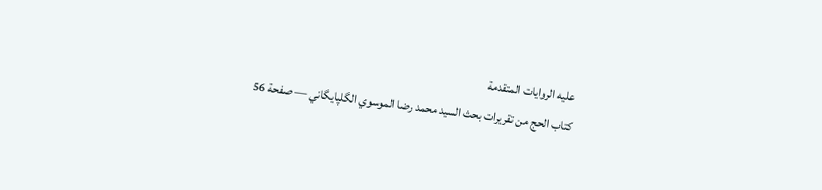عليه الروايات المتقدمة
كتاب الحج من تقريرات بحث السيد محمد رضا الموسوي الگلپايگاني — صفحة 56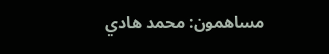مساهمون: محمد هادي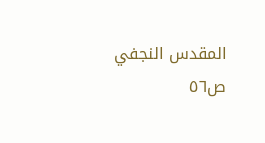المقدس النجفي
ص٥٦